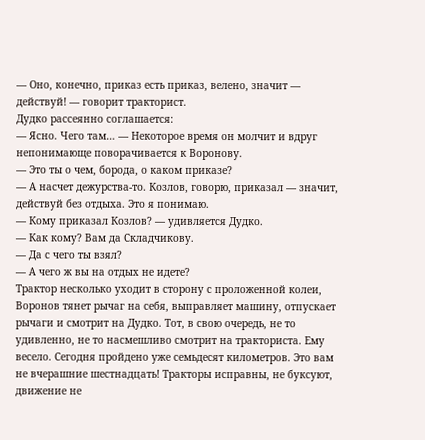— Оно, конечно, приказ есть приказ, велено, значит — действуй! — говорит тракторист.
Дудко рассеянно соглашается:
— Ясно. Чего там… — Некоторое время он молчит и вдруг непонимающе поворачивается к Воронову.
— Это ты о чем, борода, о каком приказе?
— А насчет дежурства-то. Козлов, говорю, приказал — значит, действуй без отдыха. Это я понимаю.
— Кому приказал Козлов? — удивляется Дудко.
— Как кому? Вам да Складчикову.
— Да с чего ты взял?
— А чего ж вы на отдых не идете?
Трактор несколько уходит в сторону с проложенной колеи, Воронов тянет рычаг на себя, выправляет машину, отпускает рычаги и смотрит на Дудко. Тот, в свою очередь, не то удивленно, не то насмешливо смотрит на тракториста. Ему весело. Сегодня пройдено уже семьдесят километров. Это вам не вчерашние шестнадцать! Тракторы исправны, не буксуют, движение не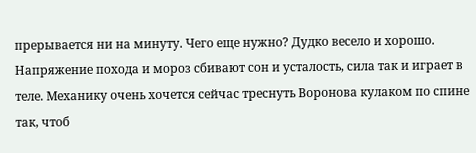прерывается ни на минуту. Чего еще нужно? Дудко весело и хорошо. Напряжение похода и мороз сбивают сон и усталость, сила так и играет в теле. Механику очень хочется сейчас треснуть Воронова кулаком по спине так, чтоб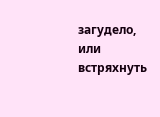загудело, или встряхнуть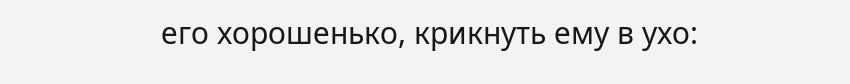его хорошенько, крикнуть ему в ухо: